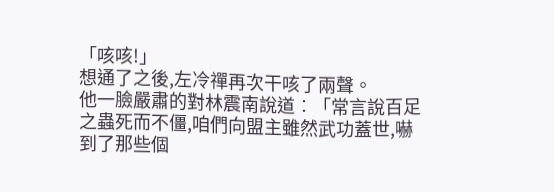「咳咳!」
想通了之後,左冷禪再次干咳了兩聲。
他一臉嚴肅的對林震南說道︰「常言說百足之蟲死而不僵,咱們向盟主雖然武功蓋世,嚇到了那些個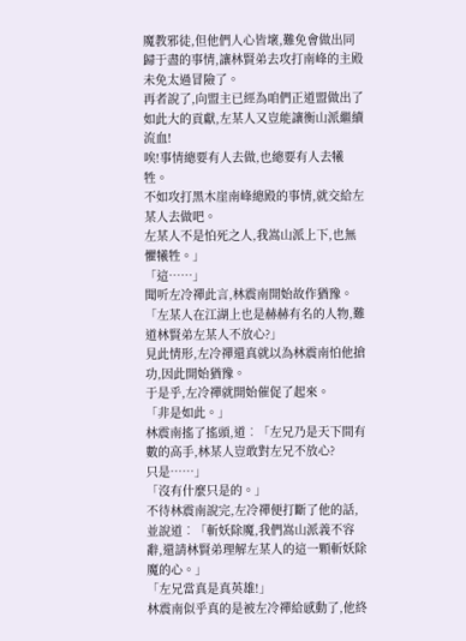魔教邪徒,但他們人心皆壞,難免會做出同歸于盡的事情,讓林賢弟去攻打南峰的主殿未免太過冒險了。
再者說了,向盟主已經為咱們正道盟做出了如此大的貢獻,左某人又豈能讓衡山派繼續流血!
唉!事情總要有人去做,也總要有人去犧牲。
不如攻打黑木崖南峰總殿的事情,就交給左某人去做吧。
左某人不是怕死之人,我嵩山派上下,也無懼犧牲。」
「這……」
聞听左冷禪此言,林震南開始故作猶豫。
「左某人在江湖上也是赫赫有名的人物,難道林賢弟左某人不放心?」
見此情形,左冷禪還真就以為林震南怕他搶功,因此開始猶豫。
于是乎,左冷禪就開始催促了起來。
「非是如此。」
林震南搖了搖頭,道︰「左兄乃是天下間有數的高手,林某人豈敢對左兄不放心?
只是……」
「沒有什麼只是的。」
不待林震南說完,左冷禪便打斷了他的話,並說道︰「斬妖除魔,我們嵩山派義不容辭,還請林賢弟理解左某人的這一顆斬妖除魔的心。」
「左兄當真是真英雄!」
林震南似乎真的是被左冷禪給感動了,他終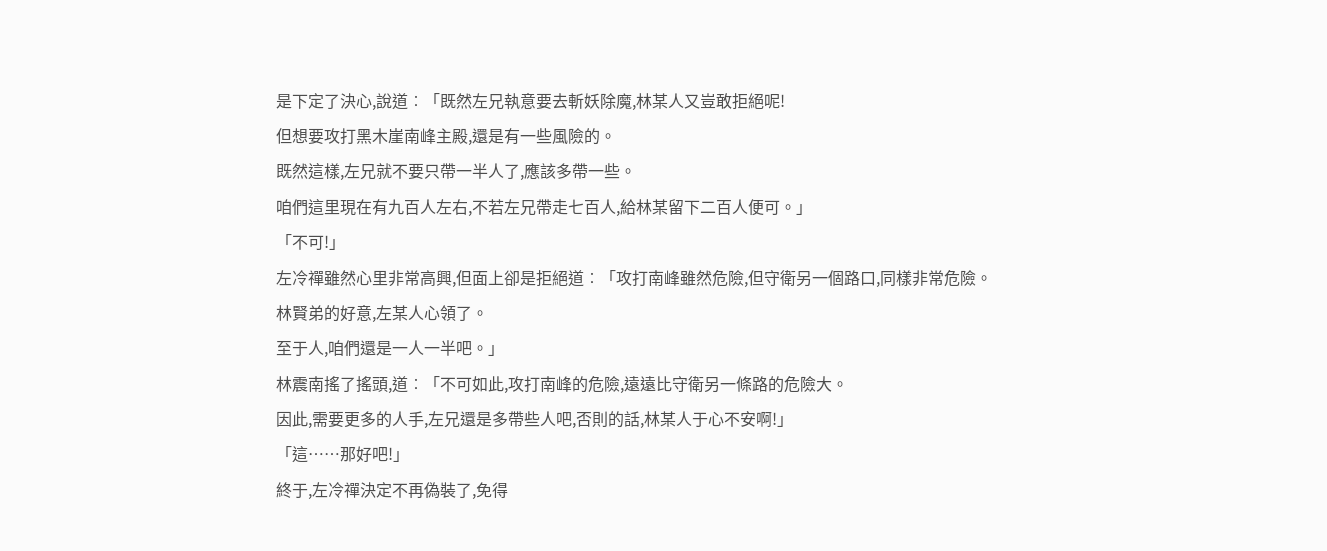是下定了決心,說道︰「既然左兄執意要去斬妖除魔,林某人又豈敢拒絕呢!
但想要攻打黑木崖南峰主殿,還是有一些風險的。
既然這樣,左兄就不要只帶一半人了,應該多帶一些。
咱們這里現在有九百人左右,不若左兄帶走七百人,給林某留下二百人便可。」
「不可!」
左冷禪雖然心里非常高興,但面上卻是拒絕道︰「攻打南峰雖然危險,但守衛另一個路口,同樣非常危險。
林賢弟的好意,左某人心領了。
至于人,咱們還是一人一半吧。」
林震南搖了搖頭,道︰「不可如此,攻打南峰的危險,遠遠比守衛另一條路的危險大。
因此,需要更多的人手,左兄還是多帶些人吧,否則的話,林某人于心不安啊!」
「這……那好吧!」
終于,左冷禪決定不再偽裝了,免得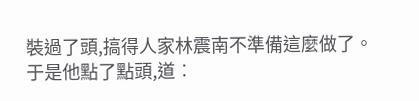裝過了頭,搞得人家林震南不準備這麼做了。
于是他點了點頭,道︰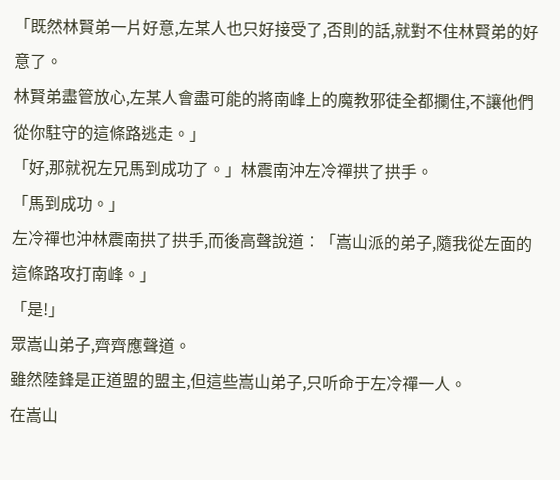「既然林賢弟一片好意,左某人也只好接受了,否則的話,就對不住林賢弟的好意了。
林賢弟盡管放心,左某人會盡可能的將南峰上的魔教邪徒全都攔住,不讓他們從你駐守的這條路逃走。」
「好,那就祝左兄馬到成功了。」林震南沖左冷禪拱了拱手。
「馬到成功。」
左冷禪也沖林震南拱了拱手,而後高聲說道︰「嵩山派的弟子,隨我從左面的這條路攻打南峰。」
「是!」
眾嵩山弟子,齊齊應聲道。
雖然陸鋒是正道盟的盟主,但這些嵩山弟子,只听命于左冷禪一人。
在嵩山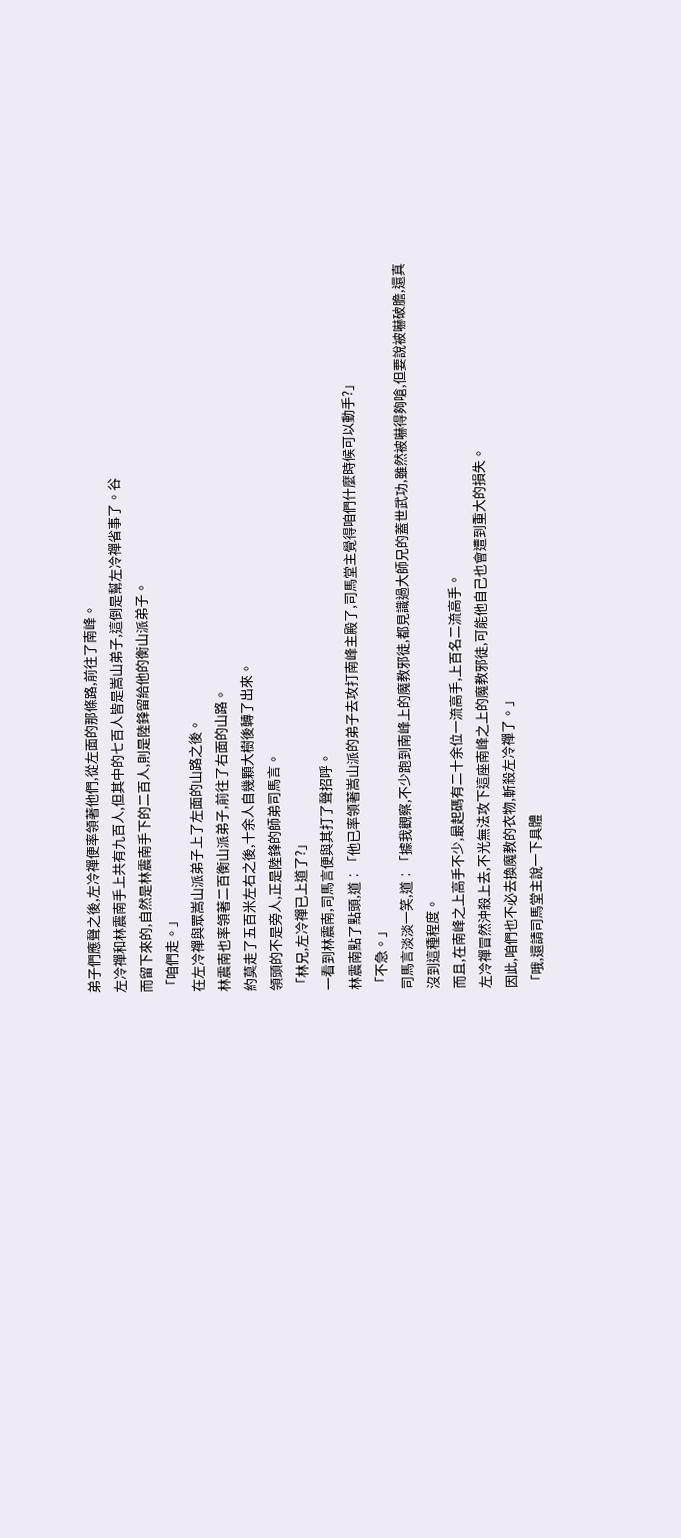弟子們應聲之後,左冷禪便率領著他們,從左面的那條路,前往了南峰。
左冷禪和林震南手上共有九百人,但其中的七百人皆是嵩山弟子,這倒是幫左冷禪省事了。谷
而留下來的,自然是林震南手下的二百人,則是陸鋒留給他的衡山派弟子。
「咱們走。」
在左冷禪與眾嵩山派弟子上了左面的山路之後。
林震南也率領著二百衡山派弟子,前往了右面的山路。
約莫走了五百米左右之後,十余人自幾顆大樹後轉了出來。
領頭的不是旁人,正是陸鋒的師弟司馬言。
「林兄,左冷禪已上道了?」
一看到林震南,司馬言便與其打了聲招呼。
林震南點了點頭,道︰「他已率領著嵩山派的弟子去攻打南峰主殿了,司馬堂主覺得咱們什麼時候可以動手?」
「不急。」
司馬言淡淡一笑,道︰「據我觀察,不少跑到南峰上的魔教邪徒,都見識過大師兄的蓋世武功,雖然被嚇得夠嗆,但要說被嚇破膽,還真沒到這種程度。
而且,在南峰之上高手不少,最起碼有二十余位一流高手,上百名二流高手。
左冷禪冒然沖殺上去,不光無法攻下這座南峰之上的魔教邪徒,可能他自己也會遭到重大的損失。
因此,咱們也不必去換魔教的衣物,斬殺左冷禪了。」
「哦,還請司馬堂主說一下具體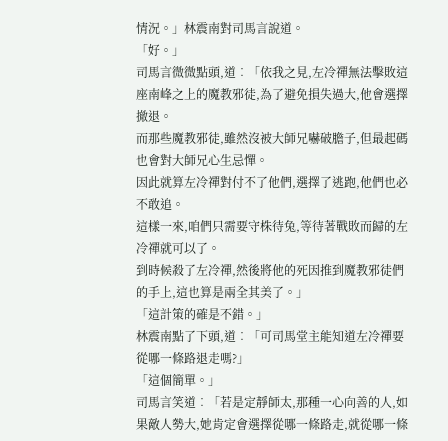情況。」林震南對司馬言說道。
「好。」
司馬言微微點頭,道︰「依我之見,左冷禪無法擊敗這座南峰之上的魔教邪徒,為了避免損失過大,他會選擇撤退。
而那些魔教邪徒,雖然沒被大師兄嚇破膽子,但最起碼也會對大師兄心生忌憚。
因此就算左冷禪對付不了他們,選擇了逃跑,他們也必不敢追。
這樣一來,咱們只需要守株待兔,等待著戰敗而歸的左冷禪就可以了。
到時候殺了左冷禪,然後將他的死因推到魔教邪徒們的手上,這也算是兩全其美了。」
「這計策的確是不錯。」
林震南點了下頭,道︰「可司馬堂主能知道左冷禪要從哪一條路退走嗎?」
「這個簡單。」
司馬言笑道︰「若是定靜師太,那種一心向善的人,如果敵人勢大,她肯定會選擇從哪一條路走,就從哪一條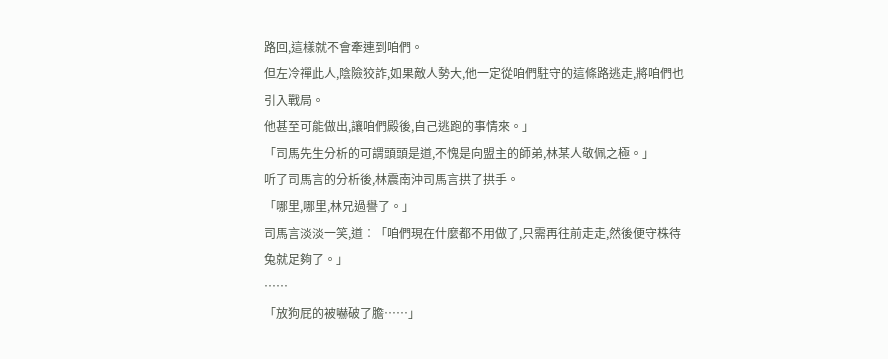路回,這樣就不會牽連到咱們。
但左冷禪此人,陰險狡詐,如果敵人勢大,他一定從咱們駐守的這條路逃走,將咱們也引入戰局。
他甚至可能做出,讓咱們殿後,自己逃跑的事情來。」
「司馬先生分析的可謂頭頭是道,不愧是向盟主的師弟,林某人敬佩之極。」
听了司馬言的分析後,林震南沖司馬言拱了拱手。
「哪里,哪里,林兄過譽了。」
司馬言淡淡一笑,道︰「咱們現在什麼都不用做了,只需再往前走走,然後便守株待兔就足夠了。」
……
「放狗屁的被嚇破了膽……」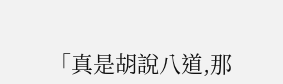「真是胡說八道,那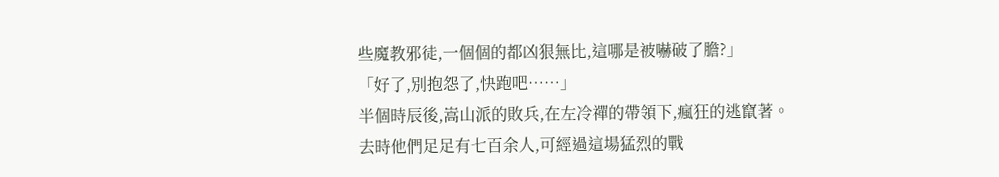些魔教邪徒,一個個的都凶狠無比,這哪是被嚇破了膽?」
「好了,別抱怨了,快跑吧……」
半個時辰後,嵩山派的敗兵,在左冷禪的帶領下,瘋狂的逃竄著。
去時他們足足有七百余人,可經過這場猛烈的戰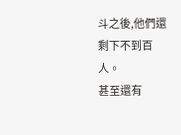斗之後,他們還剩下不到百人。
甚至還有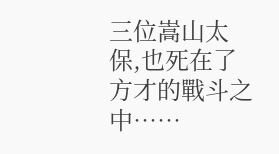三位嵩山太保,也死在了方才的戰斗之中……